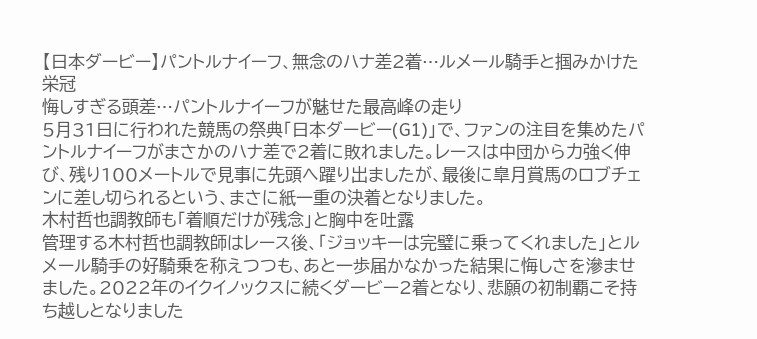【日本ダービー】パントルナイーフ、無念のハナ差2着…ルメール騎手と掴みかけた栄冠
悔しすぎる頭差…パントルナイーフが魅せた最高峰の走り
5月31日に行われた競馬の祭典「日本ダービー(G1)」で、ファンの注目を集めたパントルナイーフがまさかのハナ差で2着に敗れました。レースは中団から力強く伸び、残り100メートルで見事に先頭へ躍り出ましたが、最後に皐月賞馬のロブチェンに差し切られるという、まさに紙一重の決着となりました。
木村哲也調教師も「着順だけが残念」と胸中を吐露
管理する木村哲也調教師はレース後、「ジョッキーは完璧に乗ってくれました」とルメール騎手の好騎乗を称えつつも、あと一歩届かなかった結果に悔しさを滲ませました。2022年のイクイノックスに続くダービー2着となり、悲願の初制覇こそ持ち越しとなりました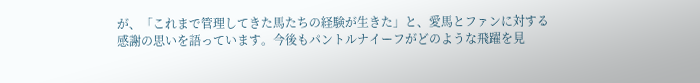が、「これまで管理してきた馬たちの経験が生きた」と、愛馬とファンに対する感謝の思いを語っています。今後もパントルナイーフがどのような飛躍を見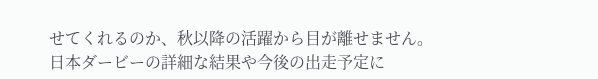せてくれるのか、秋以降の活躍から目が離せません。
日本ダービーの詳細な結果や今後の出走予定に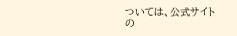ついては、公式サイトの